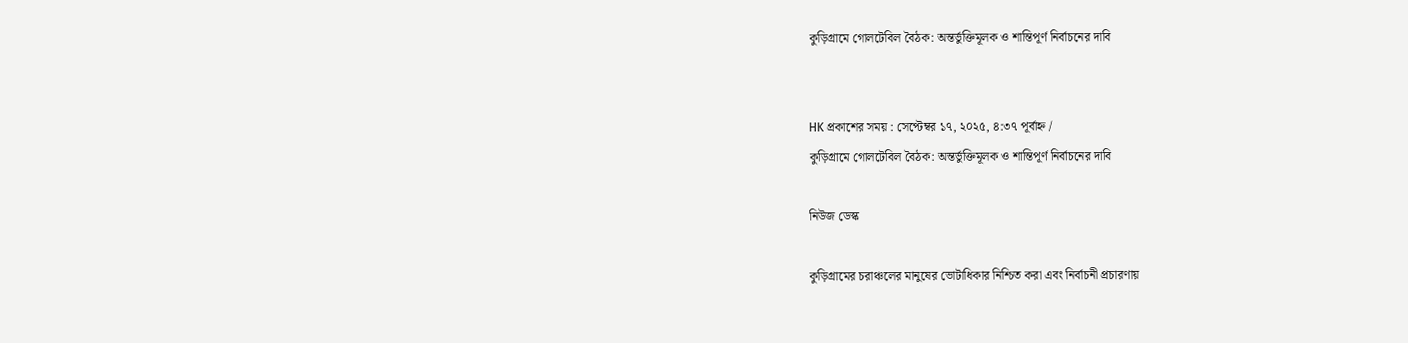কুড়িগ্রামে গোলটেবিল বৈঠক: অন্তর্ভুক্তিমূলক ও শান্তিপূর্ণ নির্বাচনের দাবি


HK প্রকাশের সময় : সেপ্টেম্বর ১৭, ২০২৫, ৪:৩৭ পূর্বাহ্ন /
কুড়িগ্রামে গোলটেবিল বৈঠক: অন্তর্ভুক্তিমূলক ও শান্তিপূর্ণ নির্বাচনের দাবি

নিউজ ডেস্ক

কুড়িগ্রামের চরাঞ্চলের মানুষের ভোটাধিকার নিশ্চিত করা এবং নির্বাচনী প্রচারণায়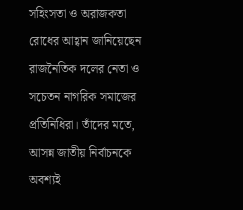সহিংসতা ও অরাজকতা রোধের আহ্বান জানিয়েছেন রাজনৈতিক দলের নেতা ও সচেতন নাগরিক সমাজের প্রতিনিধিরা। তাঁদের মতে, আসন্ন জাতীয় নির্বাচনকে অবশ্যই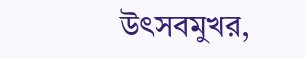উৎসবমুখর,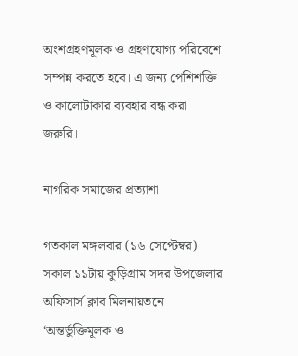অংশগ্রহণমূলক ও গ্রহণযোগ্য পরিবেশে সম্পন্ন করতে হবে। এ জন্য পেশিশক্তি ও কালোটাকার ব্যবহার বন্ধ করা জরুরি।

নাগরিক সমাজের প্রত্যাশা

গতকাল মঙ্গলবার (১৬ সেপ্টেম্বর) সকাল ১১টায় কুড়িগ্রাম সদর উপজেলার অফিসার্স ক্লাব মিলনায়তনে ‘অন্তর্ভুক্তিমূলক ও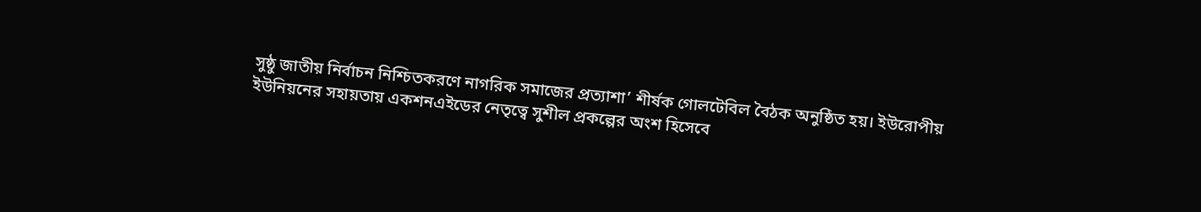সুষ্ঠু জাতীয় নির্বাচন নিশ্চিতকরণে নাগরিক সমাজের প্রত্যাশা’ শীর্ষক গোলটেবিল বৈঠক অনুষ্ঠিত হয়। ইউরোপীয় ইউনিয়নের সহায়তায় একশনএইডের নেতৃত্বে সুশীল প্রকল্পের অংশ হিসেবে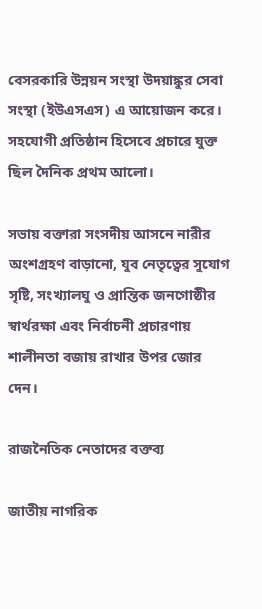বেসরকারি উন্নয়ন সংস্থা উদয়াঙ্কুর সেবা সংস্থা (ইউএসএস) এ আয়োজন করে। সহযোগী প্রতিষ্ঠান হিসেবে প্রচারে যুক্ত ছিল দৈনিক প্রথম আলো।

সভায় বক্তারা সংসদীয় আসনে নারীর অংশগ্রহণ বাড়ানো, যুব নেতৃত্বের সুযোগ সৃষ্টি, সংখ্যালঘু ও প্রান্তিক জনগোষ্ঠীর স্বার্থরক্ষা এবং নির্বাচনী প্রচারণায় শালীনতা বজায় রাখার উপর জোর দেন।

রাজনৈতিক নেতাদের বক্তব্য

জাতীয় নাগরিক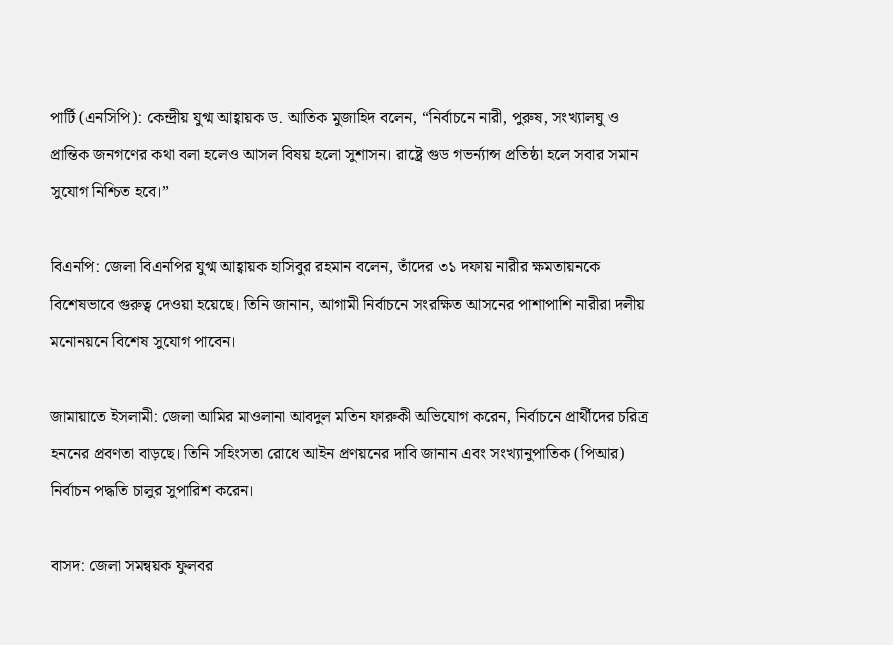পার্টি (এনসিপি): কেন্দ্রীয় যুগ্ম আহ্বায়ক ড. আতিক মুজাহিদ বলেন, “নির্বাচনে নারী, পুরুষ, সংখ্যালঘু ও প্রান্তিক জনগণের কথা বলা হলেও আসল বিষয় হলো সুশাসন। রাষ্ট্রে গুড গভর্ন্যান্স প্রতিষ্ঠা হলে সবার সমান সুযোগ নিশ্চিত হবে।”

বিএনপি: জেলা বিএনপির যুগ্ম আহ্বায়ক হাসিবুর রহমান বলেন, তাঁদের ৩১ দফায় নারীর ক্ষমতায়নকে বিশেষভাবে গুরুত্ব দেওয়া হয়েছে। তিনি জানান, আগামী নির্বাচনে সংরক্ষিত আসনের পাশাপাশি নারীরা দলীয় মনোনয়নে বিশেষ সুযোগ পাবেন।

জামায়াতে ইসলামী: জেলা আমির মাওলানা আবদুল মতিন ফারুকী অভিযোগ করেন, নির্বাচনে প্রার্থীদের চরিত্র হননের প্রবণতা বাড়ছে। তিনি সহিংসতা রোধে আইন প্রণয়নের দাবি জানান এবং সংখ্যানুপাতিক (পিআর) নির্বাচন পদ্ধতি চালুর সুপারিশ করেন।

বাসদ: জেলা সমন্বয়ক ফুলবর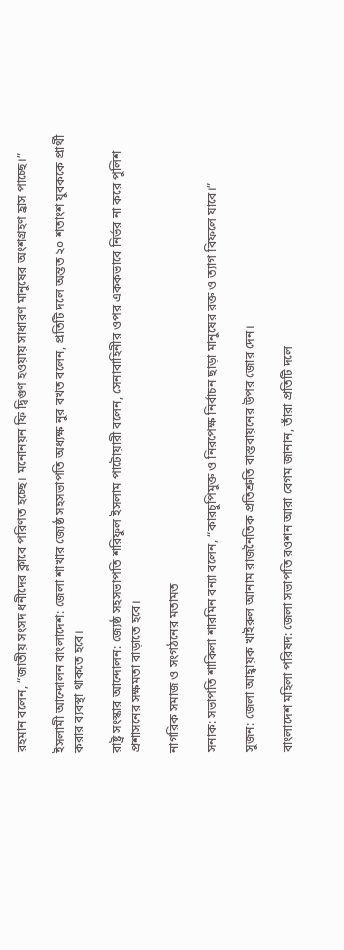রহমান বলেন, “জাতীয় সংসদ ধনীদের ক্লাবে পরিণত হচ্ছে। মনোনয়ন ফি দ্বিগুণ হওয়ায় সাধারণ মানুষের অংশগ্রহণ হ্রাস পাচ্ছে।”

ইসলামী আন্দোলন বাংলাদেশ: জেলা শাখার জ্যেষ্ঠ সহসভাপতি অধ্যক্ষ নুর বখত বলেন, প্রতিটি দলে অন্তত ২০ শতাংশ যুবককে প্রার্থী করার ব্যবস্থা থাকতে হবে।

রাষ্ট্র সংস্কার আন্দোলন: জ্যেষ্ঠ সহসভাপতি শরিফুল ইসলাম পাটোয়ারী বলেন, সেনাবাহিনীর ওপর এককভাবে নির্ভর না করে পুলিশ প্রশাসনের সক্ষমতা বাড়াতে হবে।

নাগরিক সমাজ ও সংগঠনের মতামত

সনাক: সভাপতি শাকিলা শারমিন বন্যা বলেন, “কারচুপিমুক্ত ও নিরপেক্ষ নির্বাচন ছাড়া মানুষের রক্ত ও ত্যাগ বিফলে যাবে।”

সুজন: জেলা আহ্বায়ক খাইরুল আনাম রাজনৈতিক প্রতিশ্রুতি বাস্তবায়নের উপর জোর দেন।

বাংলাদেশ মহিলা পরিষদ: জেলা সভাপতি রওশন আরা বেগম জানান, তাঁরা প্রতিটি দলে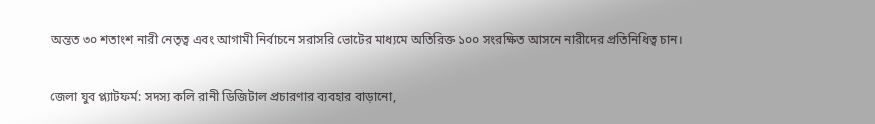অন্তত ৩০ শতাংশ নারী নেতৃত্ব এবং আগামী নির্বাচনে সরাসরি ভোটের মাধ্যমে অতিরিক্ত ১০০ সংরক্ষিত আসনে নারীদের প্রতিনিধিত্ব চান।

জেলা যুব প্ল্যাটফর্ম: সদস্য কলি রানী ডিজিটাল প্রচারণার ব্যবহার বাড়ানো,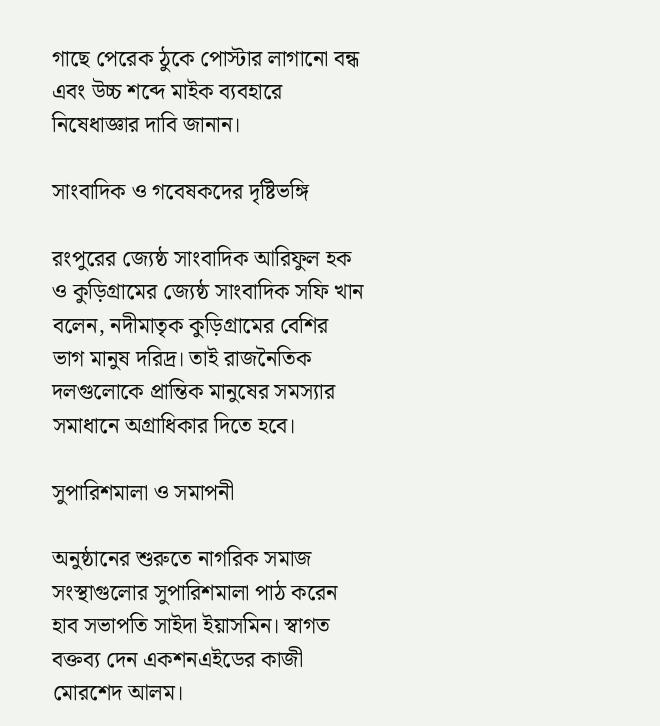গাছে পেরেক ঠুকে পোস্টার লাগানো বন্ধ এবং উচ্চ শব্দে মাইক ব্যবহারে নিষেধাজ্ঞার দাবি জানান।

সাংবাদিক ও গবেষকদের দৃষ্টিভঙ্গি

রংপুরের জ্যেষ্ঠ সাংবাদিক আরিফুল হক ও কুড়িগ্রামের জ্যেষ্ঠ সাংবাদিক সফি খান বলেন, নদীমাতৃক কুড়িগ্রামের বেশির ভাগ মানুষ দরিদ্র। তাই রাজনৈতিক দলগুলোকে প্রান্তিক মানুষের সমস্যার সমাধানে অগ্রাধিকার দিতে হবে।

সুপারিশমালা ও সমাপনী

অনুষ্ঠানের শুরুতে নাগরিক সমাজ সংস্থাগুলোর সুপারিশমালা পাঠ করেন হাব সভাপতি সাইদা ইয়াসমিন। স্বাগত বক্তব্য দেন একশনএইডের কাজী মোরশেদ আলম।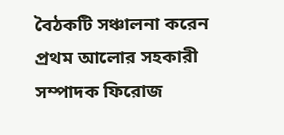বৈঠকটি সঞ্চালনা করেন প্রথম আলোর সহকারী সম্পাদক ফিরোজ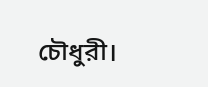চৌধুরী।